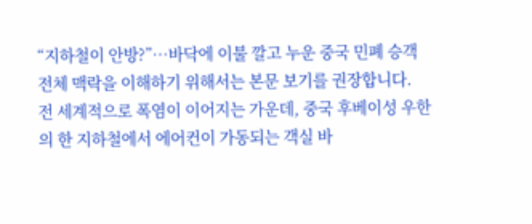“지하철이 안방?”…바닥에 이불 깔고 누운 중국 민폐 승객
전체 맥락을 이해하기 위해서는 본문 보기를 권장합니다.
전 세계적으로 폭염이 이어지는 가운데, 중국 후베이성 우한의 한 지하철에서 에어컨이 가동되는 객실 바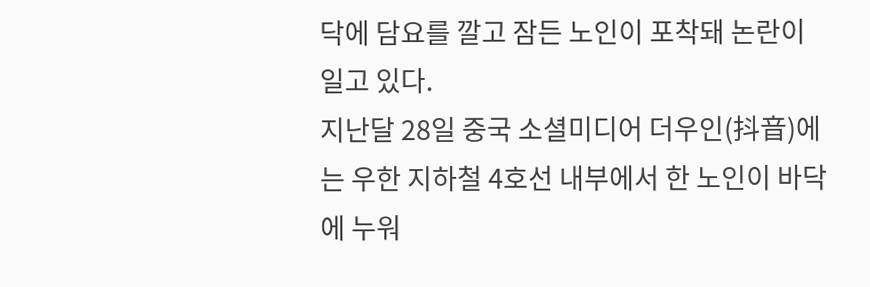닥에 담요를 깔고 잠든 노인이 포착돼 논란이 일고 있다.
지난달 28일 중국 소셜미디어 더우인(抖音)에는 우한 지하철 4호선 내부에서 한 노인이 바닥에 누워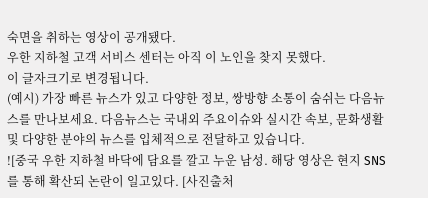숙면을 취하는 영상이 공개됐다.
우한 지하철 고객 서비스 센터는 아직 이 노인을 찾지 못했다.
이 글자크기로 변경됩니다.
(예시) 가장 빠른 뉴스가 있고 다양한 정보, 쌍방향 소통이 숨쉬는 다음뉴스를 만나보세요. 다음뉴스는 국내외 주요이슈와 실시간 속보, 문화생활 및 다양한 분야의 뉴스를 입체적으로 전달하고 있습니다.
![중국 우한 지하철 바닥에 담요를 깔고 누운 남성. 해당 영상은 현지 SNS를 통해 확산되 논란이 일고있다. [사진출처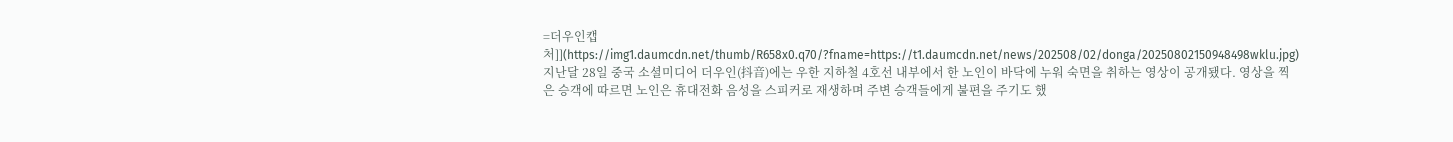=더우인캡처]](https://img1.daumcdn.net/thumb/R658x0.q70/?fname=https://t1.daumcdn.net/news/202508/02/donga/20250802150948498wklu.jpg)
지난달 28일 중국 소셜미디어 더우인(抖音)에는 우한 지하철 4호선 내부에서 한 노인이 바닥에 누워 숙면을 취하는 영상이 공개됐다. 영상을 찍은 승객에 따르면 노인은 휴대전화 음성을 스피커로 재생하며 주변 승객들에게 불편을 주기도 했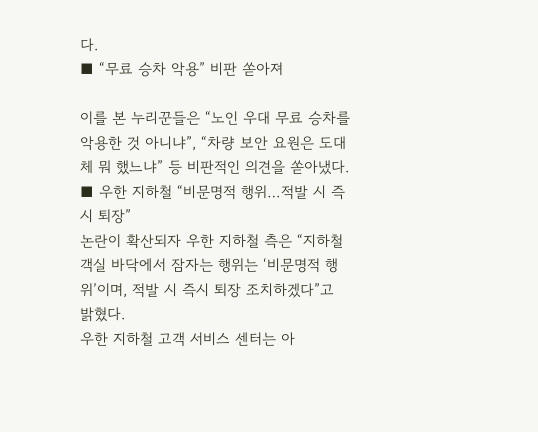다.
■ “무료 승차 악용” 비판 쏟아져

이를 본 누리꾼들은 “노인 우대 무료 승차를 악용한 것 아니냐”, “차량 보안 요원은 도대체 뭐 했느냐” 등 비판적인 의견을 쏟아냈다.
■ 우한 지하철 “비문명적 행위…적발 시 즉시 퇴장”
논란이 확산되자 우한 지하철 측은 “지하철 객실 바닥에서 잠자는 행위는 ‘비문명적 행위’이며, 적발 시 즉시 퇴장 조치하겠다”고 밝혔다.
우한 지하철 고객 서비스 센터는 아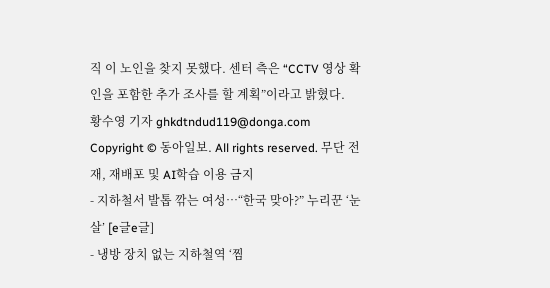직 이 노인을 찾지 못했다. 센터 측은 “CCTV 영상 확인을 포함한 추가 조사를 할 계획”이라고 밝혔다.
황수영 기자 ghkdtndud119@donga.com
Copyright © 동아일보. All rights reserved. 무단 전재, 재배포 및 AI학습 이용 금지
- 지하철서 발톱 깎는 여성…“한국 맞아?” 누리꾼 ‘눈살’ [e글e글]
- 냉방 장치 없는 지하철역 ‘찜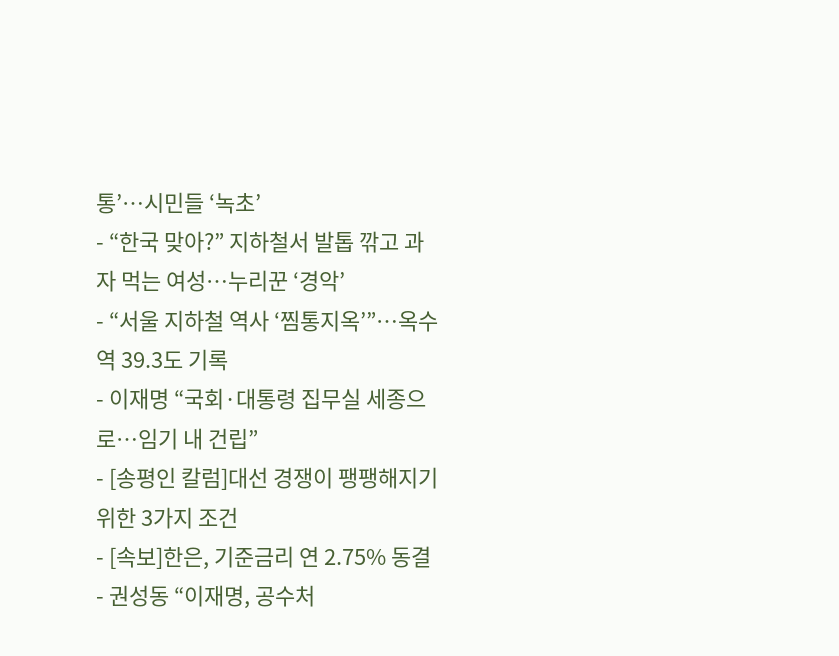통’…시민들 ‘녹초’
- “한국 맞아?” 지하철서 발톱 깎고 과자 먹는 여성…누리꾼 ‘경악’
- “서울 지하철 역사 ‘찜통지옥’”…옥수역 39.3도 기록
- 이재명 “국회·대통령 집무실 세종으로…임기 내 건립”
- [송평인 칼럼]대선 경쟁이 팽팽해지기 위한 3가지 조건
- [속보]한은, 기준금리 연 2.75% 동결
- 권성동 “이재명, 공수처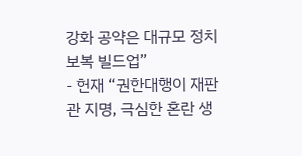강화 공약은 대규모 정치보복 빌드업”
- 헌재 “권한대행이 재판관 지명, 극심한 혼란 생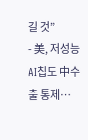길 것”
- 美, 저성능 AI칩도 中수출 통제…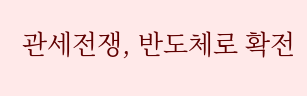관세전쟁, 반도체로 확전